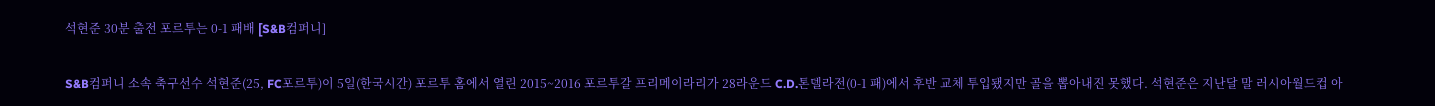석현준 30분 출전 포르투는 0-1 패배 [S&B컴퍼니]

S&B컴퍼니 소속 축구선수 석현준(25, FC포르투)이 5일(한국시간) 포르투 홈에서 열린 2015~2016 포르투갈 프리메이라리가 28라운드 C.D.톤델라전(0-1 패)에서 후반 교체 투입됐지만 골을 뽑아내진 못했다. 석현준은 지난달 말 러시아월드컵 아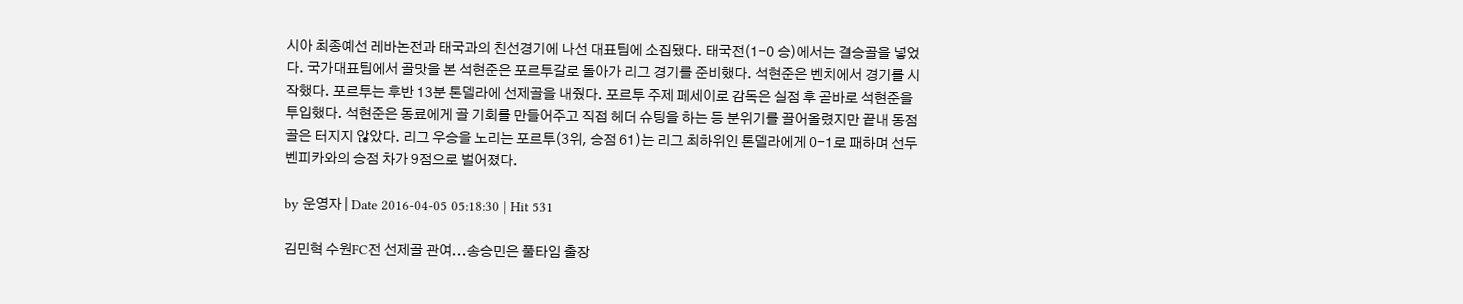시아 최종예선 레바논전과 태국과의 친선경기에 나선 대표팀에 소집됐다. 태국전(1-0 승)에서는 결승골을 넣었다. 국가대표팀에서 골맛을 본 석현준은 포르투갈로 돌아가 리그 경기를 준비했다. 석현준은 벤치에서 경기를 시작했다. 포르투는 후반 13분 톤델라에 선제골을 내줬다. 포르투 주제 페세이로 감독은 실점 후 곧바로 석현준을 투입했다. 석현준은 동료에게 골 기회를 만들어주고 직접 헤더 슈팅을 하는 등 분위기를 끌어올렸지만 끝내 동점골은 터지지 않았다. 리그 우승을 노리는 포르투(3위, 승점 61)는 리그 최하위인 톤델라에게 0-1로 패하며 선두 벤피카와의 승점 차가 9점으로 벌어졌다.

by 운영자 | Date 2016-04-05 05:18:30 | Hit 531

김민혁 수원FC전 선제골 관여...송승민은 풀타임 출장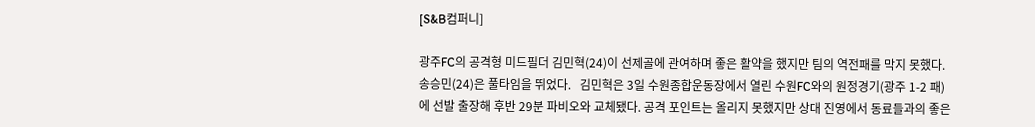[S&B컴퍼니]

광주FC의 공격형 미드필더 김민혁(24)이 선제골에 관여하며 좋은 활약을 했지만 팀의 역전패를 막지 못했다. 송승민(24)은 풀타임을 뛰었다.   김민혁은 3일 수원종합운동장에서 열린 수원FC와의 원정경기(광주 1-2 패)에 선발 출장해 후반 29분 파비오와 교체됐다. 공격 포인트는 올리지 못했지만 상대 진영에서 동료들과의 좋은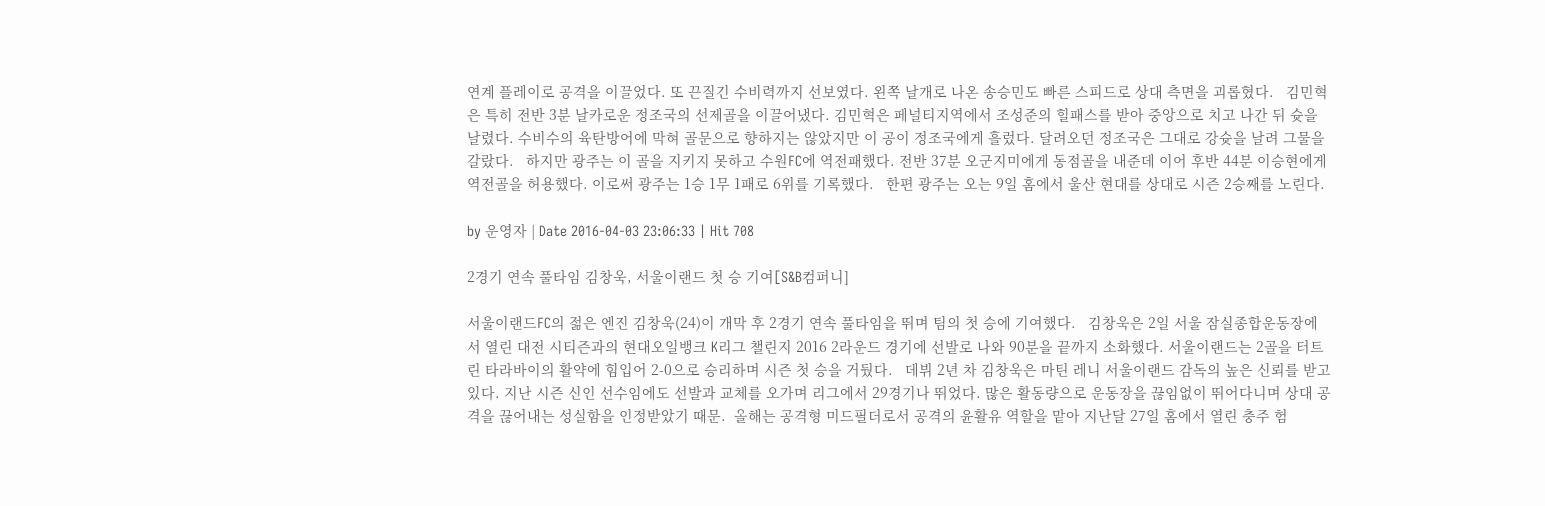연계 플레이로 공격을 이끌었다. 또 끈질긴 수비력까지 선보였다. 왼쪽 날개로 나온 송승민도 빠른 스피드로 상대 측면을 괴롭혔다.   김민혁은 특히 전반 3분 날카로운 정조국의 선제골을 이끌어냈다. 김민혁은 페널티지역에서 조성준의 힐패스를 받아 중앙으로 치고 나간 뒤 슛을 날렸다. 수비수의 육탄방어에 막혀 골문으로 향하지는 않았지만 이 공이 정조국에게 흘렀다. 달려오던 정조국은 그대로 강슛을 날려 그물을 갈랐다.   하지만 광주는 이 골을 지키지 못하고 수원FC에 역전패했다. 전반 37분 오군지미에게 동점골을 내준데 이어 후반 44분 이승현에게 역전골을 허용했다. 이로써 광주는 1승 1무 1패로 6위를 기록했다.   한편 광주는 오는 9일 홈에서 울산 현대를 상대로 시즌 2승째를 노린다.

by 운영자 | Date 2016-04-03 23:06:33 | Hit 708

2경기 연속 풀타임 김창욱, 서울이랜드 첫 승 기여[S&B컴퍼니]

서울이랜드FC의 젊은 엔진 김창욱(24)이 개막 후 2경기 연속 풀타임을 뛰며 팀의 첫 승에 기여했다.   김창욱은 2일 서울 잠실종합운동장에서 열린 대전 시티즌과의 현대오일뱅크 K리그 챌린지 2016 2라운드 경기에 선발로 나와 90분을 끝까지 소화했다. 서울이랜드는 2골을 터트린 타라바이의 활약에 힘입어 2-0으로 승리하며 시즌 첫 승을 거뒀다.   데뷔 2년 차 김창욱은 마틴 레니 서울이랜드 감독의 높은 신뢰를 받고 있다. 지난 시즌 신인 선수임에도 선발과 교체를 오가며 리그에서 29경기나 뛰었다. 많은 활동량으로 운동장을 끊임없이 뛰어다니며 상대 공격을 끊어내는 성실함을 인정받았기 때문.  올해는 공격형 미드필더로서 공격의 윤활유 역할을 맡아 지난달 27일 홈에서 열린 충주 험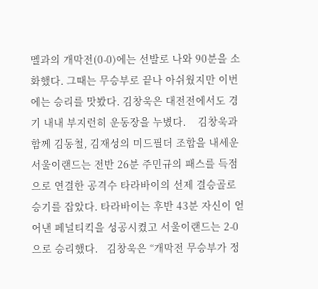멜과의 개막전(0-0)에는 선발로 나와 90분을 소화했다. 그때는 무승부로 끝나 아쉬웠지만 이번에는 승리를 맛봤다. 김창욱은 대전전에서도 경기 내내 부지런히 운동장을 누볐다.    김창욱과 함께 김동철, 김재성의 미드필더 조합을 내세운 서울이랜드는 전반 26분 주민규의 패스를 득점으로 연결한 공격수 타라바이의 선제 결승골로 승기를 잡았다. 타라바이는 후반 43분 자신이 얻어낸 페널티킥을 성공시켰고 서울이랜드는 2-0으로 승리했다.   김창욱은 “개막전 무승부가 정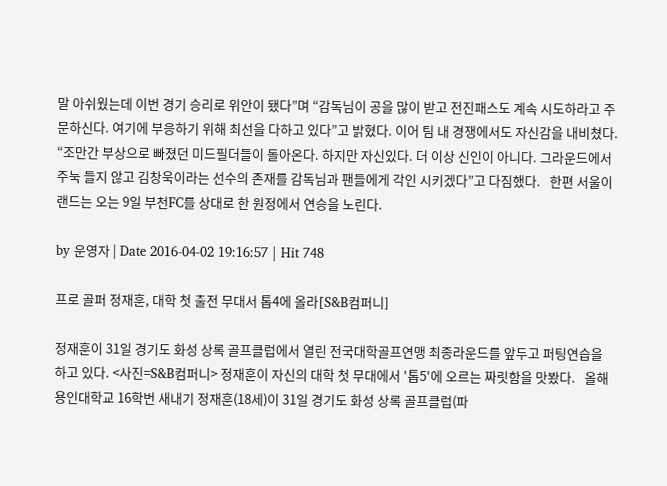말 아쉬웠는데 이번 경기 승리로 위안이 됐다”며 “감독님이 공을 많이 받고 전진패스도 계속 시도하라고 주문하신다. 여기에 부응하기 위해 최선을 다하고 있다”고 밝혔다. 이어 팀 내 경쟁에서도 자신감을 내비쳤다. “조만간 부상으로 빠졌던 미드필더들이 돌아온다. 하지만 자신있다. 더 이상 신인이 아니다. 그라운드에서 주눅 들지 않고 김창욱이라는 선수의 존재를 감독님과 팬들에게 각인 시키겠다”고 다짐했다.   한편 서울이랜드는 오는 9일 부천FC를 상대로 한 원정에서 연승을 노린다.

by 운영자 | Date 2016-04-02 19:16:57 | Hit 748

프로 골퍼 정재훈, 대학 첫 출전 무대서 톱4에 올라[S&B컴퍼니]

정재훈이 31일 경기도 화성 상록 골프클럽에서 열린 전국대학골프연맹 최종라운드를 앞두고 퍼팅연습을 하고 있다. <사진=S&B컴퍼니> 정재훈이 자신의 대학 첫 무대에서 '톱5'에 오르는 짜릿함을 맛봤다.   올해 용인대학교 16학번 새내기 정재훈(18세)이 31일 경기도 화성 상록 골프클럽(파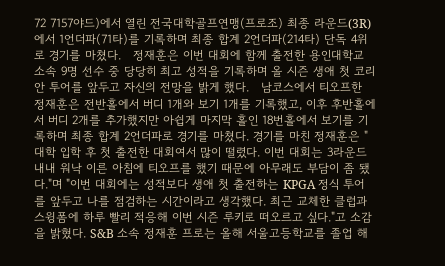72 7157야드)에서 열린 전국대학골프연맹(프로조) 최종 라운드(3R)에서 1언더파(71타)를 기록하며 최종 합계 2언더파(214타) 단독 4위로 경기를 마쳤다.   정재훈은 이번 대회에 함께 출전한 용인대학교 소속 9명 선수 중 당당히 최고 성적을 기록하며 올 시즌 생애 첫 코리안 투어를 앞두고 자신의 전망을 밝게 했다.   남코스에서 티오프한 정재훈은 전반홀에서 버디 1개와 보기 1개를 기록했고, 이후 후반홀에서 버디 2개를 추가했지만 아쉽게 마지막 홀인 18번홀에서 보기를 기록하며 최종 합계 2언더파로 경기를 마쳤다. 경기를 마친 정재훈은 "대학 입학 후 첫 출전한 대회여서 많이 떨렸다. 이번 대회는 3라운드 내내 워낙 이른 아침에 티오프를 했기 때문에 아무래도 부담이 좀 됐다."며 "이번 대회에는 성적보다 생애 첫 출전하는 KPGA 정식 투어를 앞두고 나를 점검하는 시간이라고 생각했다. 최근 교체한 클럽과 스윙폼에 하루 빨리 적응해 이번 시즌 루키로 떠오르고 싶다."고 소감을 밝혔다. S&B 소속 정재훈 프로는 올해 서울고등학교를 졸업 해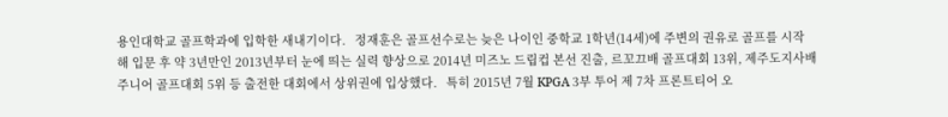용인대학교 골프학과에 입학한 새내기이다.   정재훈은 골프선수로는 늦은 나이인 중학교 1학년(14세)에 주변의 권유로 골프를 시작 해 입문 후 약 3년만인 2013년부터 눈에 띄는 실력 향상으로 2014년 미즈노 드립컵 본선 진출, 르꼬끄배 골프대회 13위, 제주도지사배 주니어 골프대회 5위 등 출전한 대회에서 상위권에 입상했다.   특히 2015년 7월 KPGA 3부 투어 제 7차 프론트티어 오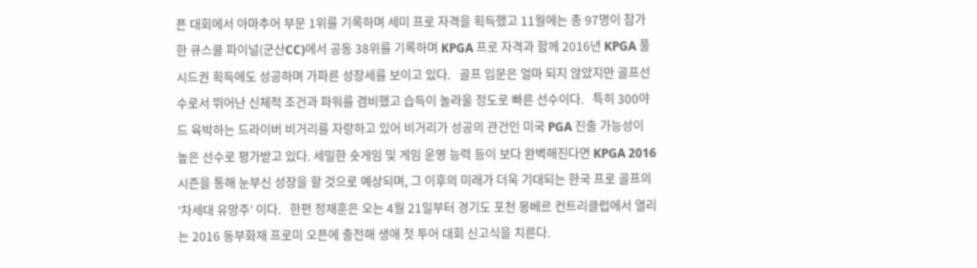픈 대회에서 아마추어 부문 1위를 기록하며 세미 프로 자격을 획득했고 11월에는 총 97명이 참가한 큐스쿨 파이널(군산CC)에서 공동 38위를 기록하며 KPGA 프로 자격과 함께 2016년 KPGA 풀시드권 획득에도 성공하며 가파른 성장세를 보이고 있다.   골프 입문은 얼마 되지 않았지만 골프선수로서 뛰어난 신체적 조건과 파워를 겸비했고 습득이 놀라울 정도로 빠른 선수이다.   특히 300야드 육박하는 드라이버 비거리를 자랑하고 있어 비거리가 성공의 관건인 미국 PGA 진출 가능성이 높은 선수로 평가받고 있다. 세밀한 숏게임 및 게임 운영 능력 등이 보다 완벽해진다면 KPGA 2016 시즌을 통해 눈부신 성장을 할 것으로 예상되며, 그 이후의 미래가 더욱 기대되는 한국 프로 골프의 ‘차세대 유망주’ 이다.   한편 정재훈은 오는 4월 21일부터 경기도 포천 몽베르 컨트리클럽에서 열리는 2016 동부화재 프로미 오픈에 출전해 생애 첫 투어 대회 신고식을 치른다.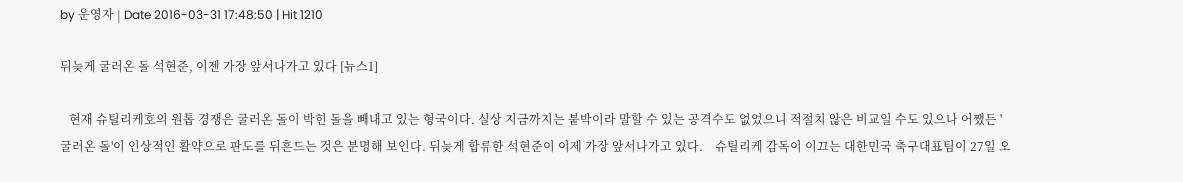by 운영자 | Date 2016-03-31 17:48:50 | Hit 1210

뒤늦게 굴러온 돌 석현준, 이젠 가장 앞서나가고 있다 [뉴스1]

   현재 슈틸리케호의 원톱 경쟁은 굴러온 돌이 박힌 돌을 빼내고 있는 형국이다. 실상 지금까지는 붙박이라 말할 수 있는 공격수도 없었으니 적절치 않은 비교일 수도 있으나 어쨌든 '굴러온 돌'이 인상적인 활약으로 판도를 뒤흔드는 것은 분명해 보인다. 뒤늦게 합류한 석현준이 이제 가장 앞서나가고 있다.    슈틸리케 감독이 이끄는 대한민국 축구대표팀이 27일 오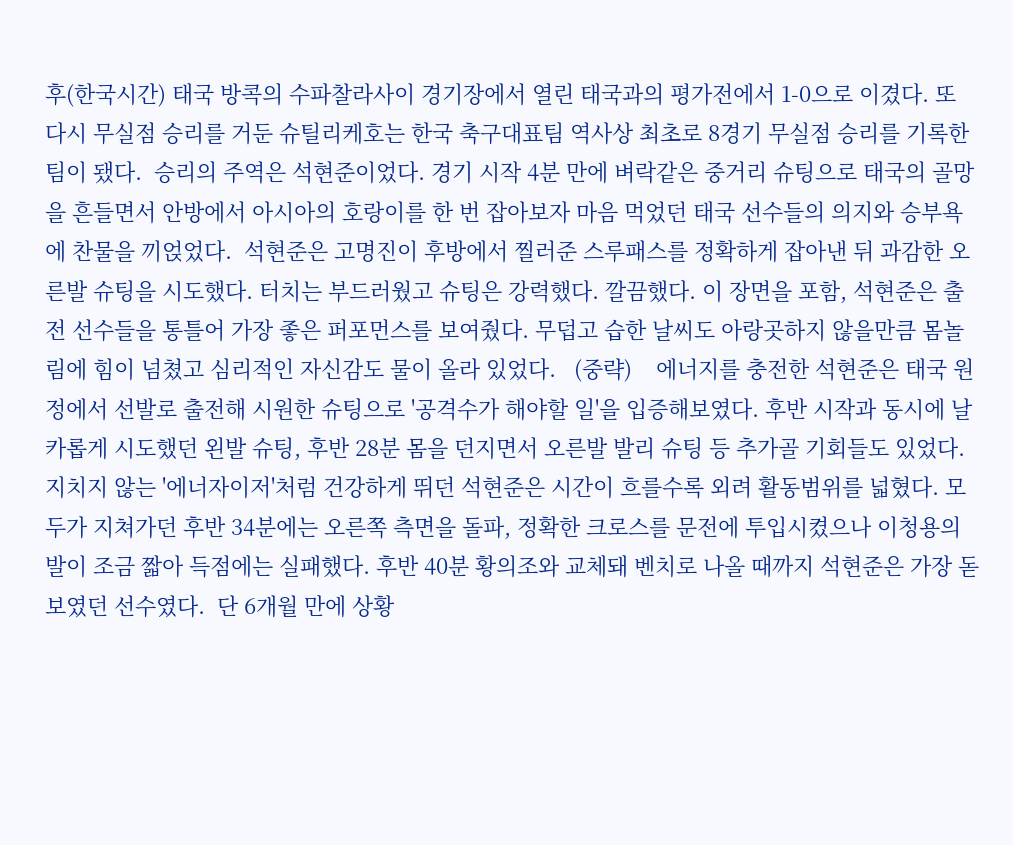후(한국시간) 태국 방콕의 수파찰라사이 경기장에서 열린 태국과의 평가전에서 1-0으로 이겼다. 또 다시 무실점 승리를 거둔 슈틸리케호는 한국 축구대표팀 역사상 최초로 8경기 무실점 승리를 기록한 팀이 됐다.  승리의 주역은 석현준이었다. 경기 시작 4분 만에 벼락같은 중거리 슈팅으로 태국의 골망을 흔들면서 안방에서 아시아의 호랑이를 한 번 잡아보자 마음 먹었던 태국 선수들의 의지와 승부욕에 찬물을 끼얹었다.  석현준은 고명진이 후방에서 찔러준 스루패스를 정확하게 잡아낸 뒤 과감한 오른발 슈팅을 시도했다. 터치는 부드러웠고 슈팅은 강력했다. 깔끔했다. 이 장면을 포함, 석현준은 출전 선수들을 통틀어 가장 좋은 퍼포먼스를 보여줬다. 무덥고 습한 날씨도 아랑곳하지 않을만큼 몸놀림에 힘이 넘쳤고 심리적인 자신감도 물이 올라 있었다.   (중략)    에너지를 충전한 석현준은 태국 원정에서 선발로 출전해 시원한 슈팅으로 '공격수가 해야할 일'을 입증해보였다. 후반 시작과 동시에 날카롭게 시도했던 왼발 슈팅, 후반 28분 몸을 던지면서 오른발 발리 슈팅 등 추가골 기회들도 있었다.  지치지 않는 '에너자이저'처럼 건강하게 뛰던 석현준은 시간이 흐를수록 외려 활동범위를 넓혔다. 모두가 지쳐가던 후반 34분에는 오른쪽 측면을 돌파, 정확한 크로스를 문전에 투입시켰으나 이청용의 발이 조금 짧아 득점에는 실패했다. 후반 40분 황의조와 교체돼 벤치로 나올 때까지 석현준은 가장 돋보였던 선수였다.  단 6개월 만에 상황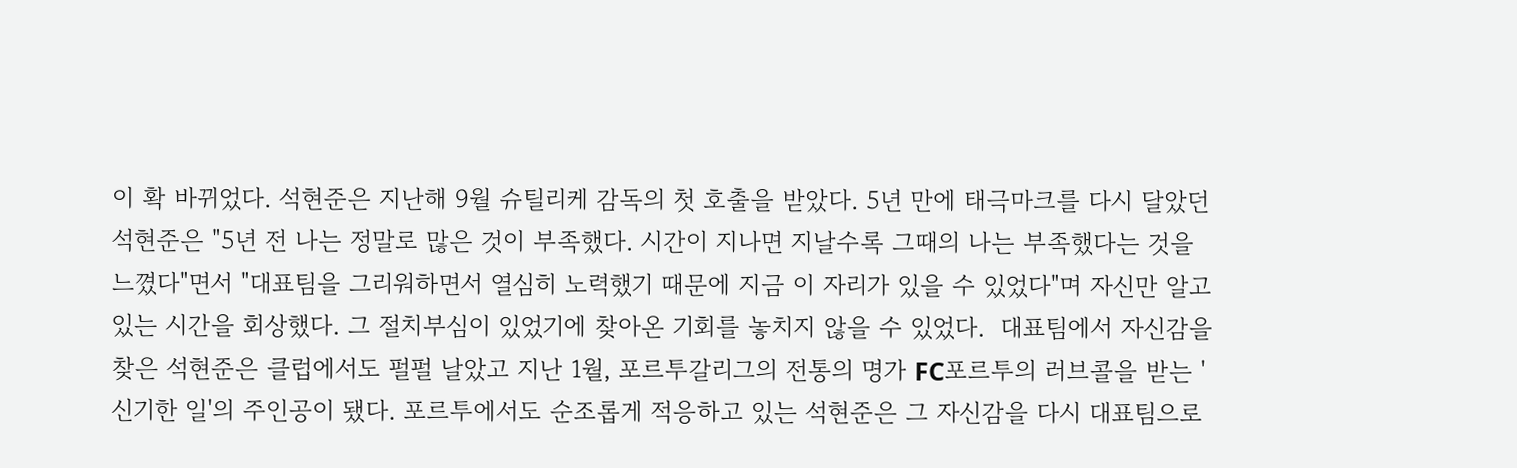이 확 바뀌었다. 석현준은 지난해 9월 슈틸리케 감독의 첫 호출을 받았다. 5년 만에 태극마크를 다시 달았던 석현준은 "5년 전 나는 정말로 많은 것이 부족했다. 시간이 지나면 지날수록 그때의 나는 부족했다는 것을 느꼈다"면서 "대표팀을 그리워하면서 열심히 노력했기 때문에 지금 이 자리가 있을 수 있었다"며 자신만 알고 있는 시간을 회상했다. 그 절치부심이 있었기에 찾아온 기회를 놓치지 않을 수 있었다.  대표팀에서 자신감을 찾은 석현준은 클럽에서도 펄펄 날았고 지난 1월, 포르투갈리그의 전통의 명가 FC포르투의 러브콜을 받는 '신기한 일'의 주인공이 됐다. 포르투에서도 순조롭게 적응하고 있는 석현준은 그 자신감을 다시 대표팀으로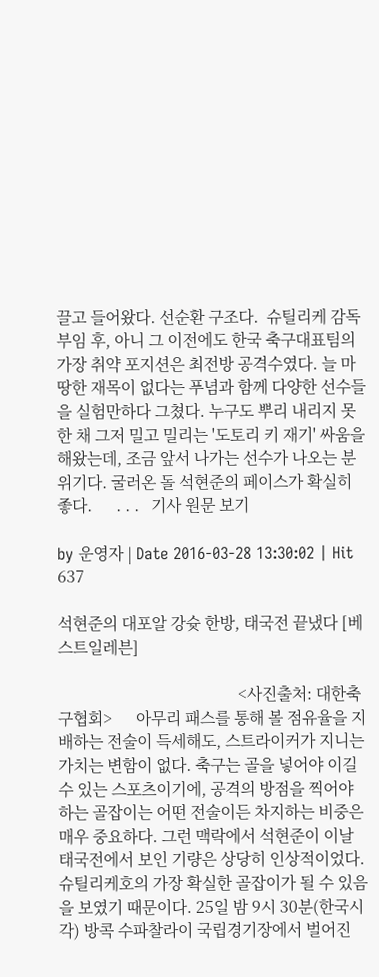끌고 들어왔다. 선순환 구조다.  슈틸리케 감독 부임 후, 아니 그 이전에도 한국 축구대표팀의 가장 취약 포지션은 최전방 공격수였다. 늘 마땅한 재목이 없다는 푸념과 함께 다양한 선수들을 실험만하다 그쳤다. 누구도 뿌리 내리지 못한 채 그저 밀고 밀리는 '도토리 키 재기' 싸움을 해왔는데, 조금 앞서 나가는 선수가 나오는 분위기다. 굴러온 돌 석현준의 페이스가 확실히 좋다.      . . .   기사 원문 보기

by 운영자 | Date 2016-03-28 13:30:02 | Hit 637

석현준의 대포알 강슛 한방, 태국전 끝냈다 [베스트일레븐]

                                             <사진출처: 대한축구협회>      아무리 패스를 통해 볼 점유율을 지배하는 전술이 득세해도, 스트라이커가 지니는 가치는 변함이 없다. 축구는 골을 넣어야 이길 수 있는 스포츠이기에, 공격의 방점을 찍어야 하는 골잡이는 어떤 전술이든 차지하는 비중은 매우 중요하다. 그런 맥락에서 석현준이 이날 태국전에서 보인 기량은 상당히 인상적이었다. 슈틸리케호의 가장 확실한 골잡이가 될 수 있음을 보였기 때문이다. 25일 밤 9시 30분(한국시각) 방콕 수파찰라이 국립경기장에서 벌어진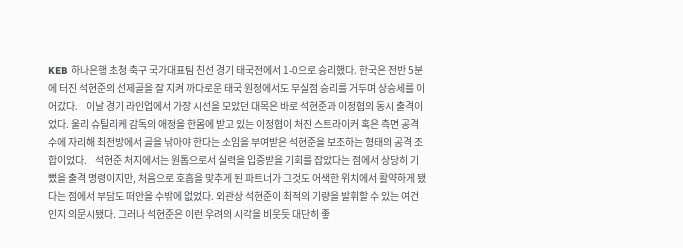KEB 하나은행 초청 축구 국가대표팀 친선 경기 태국전에서 1-0으로 승리했다. 한국은 전반 5분에 터진 석현준의 선제골을 잘 지켜 까다로운 태국 원정에서도 무실점 승리를 거두며 상승세를 이어갔다.    이날 경기 라인업에서 가장 시선을 모았던 대목은 바로 석현준과 이정협의 동시 출격이었다. 울리 슈틸리케 감독의 애정을 한몸에 받고 있는 이정협이 처진 스트라이커 혹은 측면 공격수에 자리해 최전방에서 골을 낚아야 한다는 소임을 부여받은 석현준을 보조하는 형태의 공격 조합이었다.    석현준 처지에서는 원톱으로서 실력을 입증받을 기회를 잡았다는 점에서 상당히 기뻤을 출격 명령이지만, 처음으로 호흡을 맞추게 된 파트너가 그것도 어색한 위치에서 활약하게 됐다는 점에서 부담도 떠안을 수밖에 없었다. 외관상 석현준이 최적의 기량을 발휘할 수 있는 여건인지 의문시됐다. 그러나 석현준은 이런 우려의 시각을 비웃듯 대단히 좋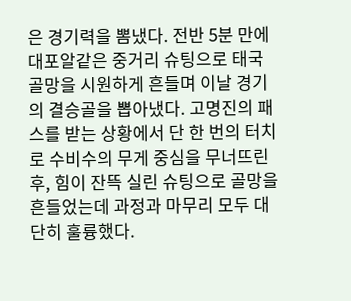은 경기력을 뽐냈다. 전반 5분 만에 대포알같은 중거리 슈팅으로 태국 골망을 시원하게 흔들며 이날 경기의 결승골을 뽑아냈다. 고명진의 패스를 받는 상황에서 단 한 번의 터치로 수비수의 무게 중심을 무너뜨린 후, 힘이 잔뜩 실린 슈팅으로 골망을 흔들었는데 과정과 마무리 모두 대단히 훌륭했다.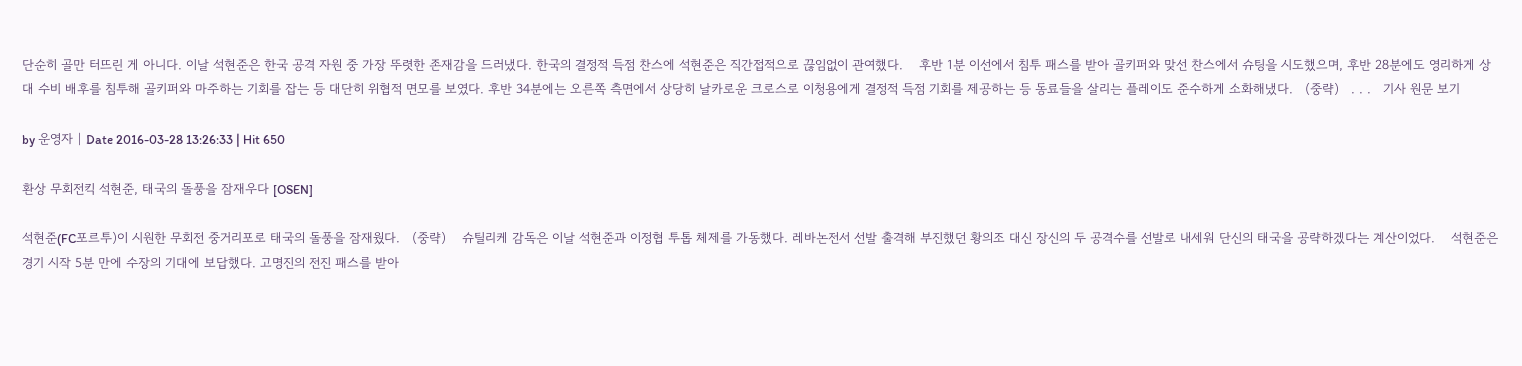단순히 골만 터뜨린 게 아니다. 이날 석현준은 한국 공격 자원 중 가장 뚜렷한 존재감을 드러냈다. 한국의 결정적 득점 찬스에 석현준은 직간접적으로 끊임없이 관여했다.    후반 1분 이선에서 침투 패스를 받아 골키퍼와 맞선 찬스에서 슈팅을 시도했으며, 후반 28분에도 영리하게 상대 수비 배후를 침투해 골키퍼와 마주하는 기회를 잡는 등 대단히 위협적 면모를 보였다. 후반 34분에는 오른쪽 측면에서 상당히 날카로운 크로스로 이청용에게 결정적 득점 기회를 제공하는 등 동료들을 살리는 플레이도 준수하게 소화해냈다.   (중략)   . . .   기사 원문 보기

by 운영자 | Date 2016-03-28 13:26:33 | Hit 650

환상 무회전킥 석현준, 태국의 돌풍을 잠재우다 [OSEN]

석현준(FC포르투)이 시원한 무회전 중거리포로 태국의 돌풍을 잠재웠다.   (중략)    슈틸리케 감독은 이날 석현준과 이정협 투톱 체제를 가동했다. 레바논전서 선발 출격해 부진했던 황의조 대신 장신의 두 공격수를 선발로 내세워 단신의 태국을 공략하겠다는 계산이었다.    석현준은 경기 시작 5분 만에 수장의 기대에 보답했다. 고명진의 전진 패스를 받아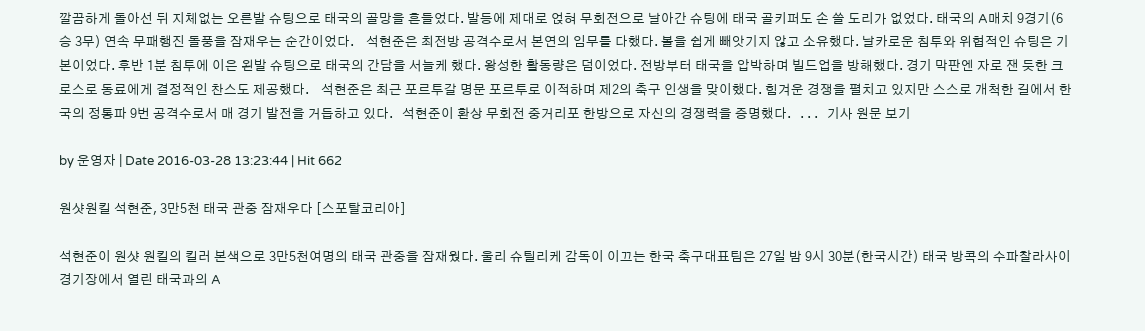깔끔하게 돌아선 뒤 지체없는 오른발 슈팅으로 태국의 골망을 흔들었다. 발등에 제대로 얹혀 무회전으로 날아간 슈팅에 태국 골키퍼도 손 쓸 도리가 없었다. 태국의 A매치 9경기(6승 3무) 연속 무패행진 돌풍을 잠재우는 순간이었다.    석현준은 최전방 공격수로서 본연의 임무를 다했다. 볼을 쉽게 빼앗기지 않고 소유했다. 날카로운 침투와 위협적인 슈팅은 기본이었다. 후반 1분 침투에 이은 왼발 슈팅으로 태국의 간담을 서늘케 했다. 왕성한 활동량은 덤이었다. 전방부터 태국을 압박하며 빌드업을 방해했다. 경기 막판엔 자로 잰 듯한 크로스로 동료에게 결정적인 찬스도 제공했다.    석현준은 최근 포르투갈 명문 포르투로 이적하며 제2의 축구 인생을 맞이했다. 힘겨운 경쟁을 펼치고 있지만 스스로 개척한 길에서 한국의 정통파 9번 공격수로서 매 경기 발전을 거듭하고 있다.   석현준이 환상 무회전 중거리포 한방으로 자신의 경쟁력을 증명했다.   . . .   기사 원문 보기

by 운영자 | Date 2016-03-28 13:23:44 | Hit 662

원샷원킬 석현준, 3만5천 태국 관중 잠재우다 [스포탈코리아]

석현준이 원샷 원킬의 킬러 본색으로 3만5천여명의 태국 관중을 잠재웠다. 울리 슈틸리케 감독이 이끄는 한국 축구대표팀은 27일 밤 9시 30분(한국시간) 태국 방콕의 수파찰라사이 경기장에서 열린 태국과의 A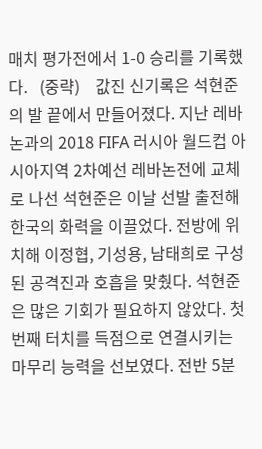매치 평가전에서 1-0 승리를 기록했다.   (중략)    값진 신기록은 석현준의 발 끝에서 만들어졌다. 지난 레바논과의 2018 FIFA 러시아 월드컵 아시아지역 2차예선 레바논전에 교체로 나선 석현준은 이날 선발 출전해 한국의 화력을 이끌었다. 전방에 위치해 이정협, 기성용, 남태희로 구성된 공격진과 호흡을 맞췄다. 석현준은 많은 기회가 필요하지 않았다. 첫 번째 터치를 득점으로 연결시키는 마무리 능력을 선보였다. 전반 5분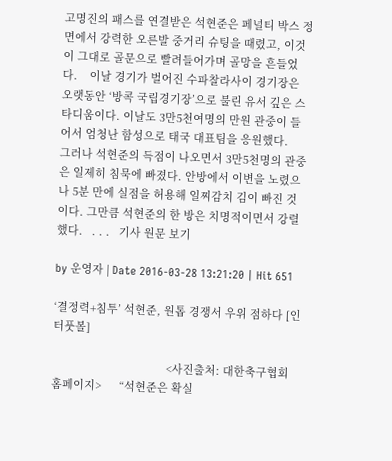고명진의 패스를 연결받은 석현준은 페널티 박스 정면에서 강력한 오른발 중거리 슈팅을 때렸고, 이것이 그대로 골문으로 빨려들어가며 골망을 흔들었다.    이날 경기가 벌어진 수파찰라사이 경기장은 오랫동안 ‘방콕 국립경기장’으로 불린 유서 깊은 스타디움이다. 이날도 3만5천여명의 만원 관중이 들어서 엄청난 함성으로 태국 대표팀을 응원했다.    그러나 석현준의 득점이 나오면서 3만5천명의 관중은 일제히 침묵에 빠졌다. 안방에서 이변을 노렸으나 5분 만에 실점을 허용해 일찌감치 김이 빠진 것이다. 그만큼 석현준의 한 방은 치명적이면서 강렬했다.   . . .   기사 원문 보기

by 운영자 | Date 2016-03-28 13:21:20 | Hit 651

‘결정력+침투’ 석현준, 원톱 경쟁서 우위 점하다 [인터풋볼]

                                      <사진출처: 대한축구협회 홈페이지>      “석현준은 확실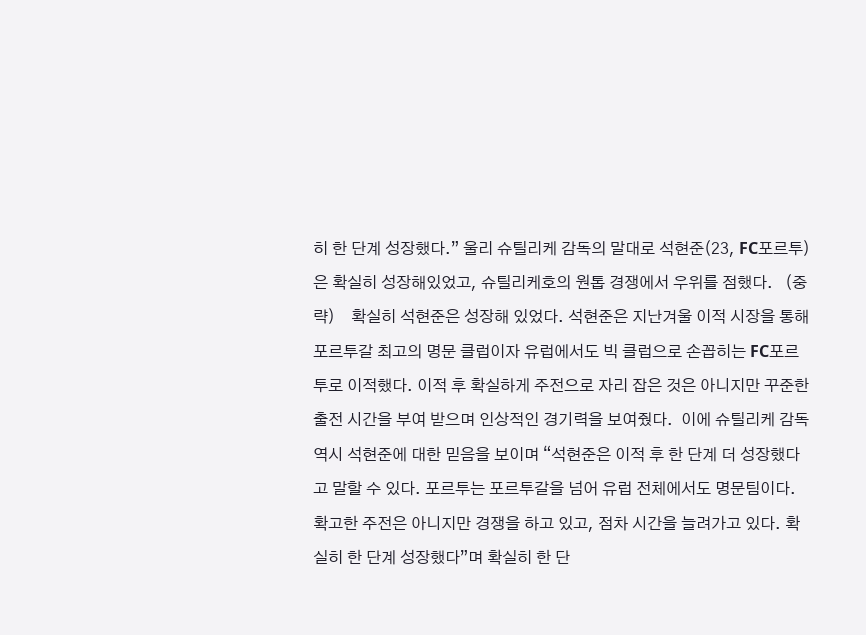히 한 단계 성장했다.” 울리 슈틸리케 감독의 말대로 석현준(23, FC포르투)은 확실히 성장해있었고, 슈틸리케호의 원톱 경쟁에서 우위를 점했다.   (중략)    확실히 석현준은 성장해 있었다. 석현준은 지난겨울 이적 시장을 통해 포르투갈 최고의 명문 클럽이자 유럽에서도 빅 클럽으로 손꼽히는 FC포르투로 이적했다. 이적 후 확실하게 주전으로 자리 잡은 것은 아니지만 꾸준한 출전 시간을 부여 받으며 인상적인 경기력을 보여줬다.  이에 슈틸리케 감독 역시 석현준에 대한 믿음을 보이며 “석현준은 이적 후 한 단계 더 성장했다고 말할 수 있다. 포르투는 포르투갈을 넘어 유럽 전체에서도 명문팀이다. 확고한 주전은 아니지만 경쟁을 하고 있고, 점차 시간을 늘려가고 있다. 확실히 한 단계 성장했다”며 확실히 한 단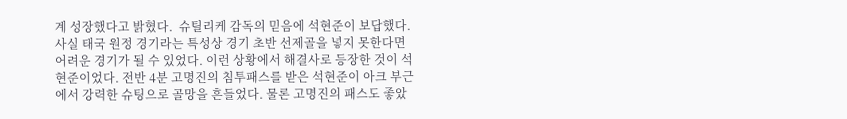계 성장했다고 밝혔다.  슈틸리케 감독의 믿음에 석현준이 보답했다. 사실 태국 원정 경기라는 특성상 경기 초반 선제골을 넣지 못한다면 어려운 경기가 될 수 있었다. 이런 상황에서 해결사로 등장한 것이 석현준이었다. 전반 4분 고명진의 침투패스를 받은 석현준이 아크 부근에서 강력한 슈팅으로 골망을 흔들었다. 물론 고명진의 패스도 좋았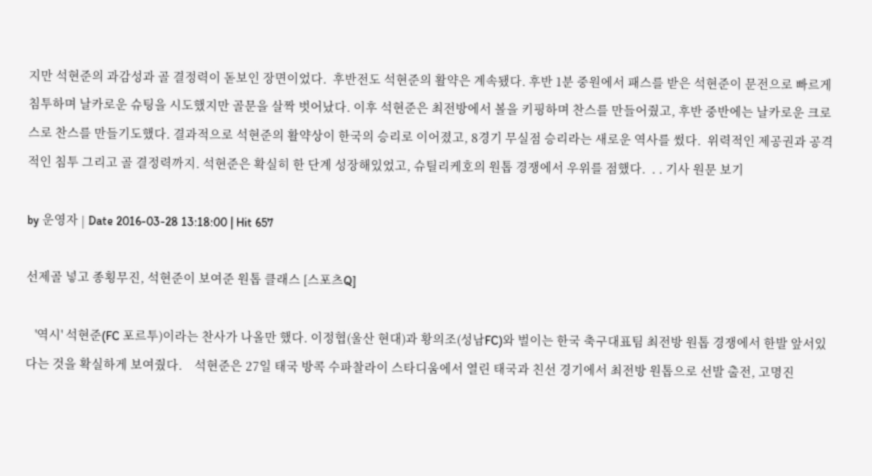지만 석현준의 과감성과 골 결정력이 돋보인 장면이었다.  후반전도 석현준의 활약은 계속됐다. 후반 1분 중원에서 패스를 받은 석현준이 문전으로 빠르게 침투하며 날카로운 슈팅을 시도했지만 골문을 살짝 벗어났다. 이후 석현준은 최전방에서 볼을 키핑하며 찬스를 만들어줬고, 후반 중반에는 날카로운 크로스로 찬스를 만들기도했다. 결과적으로 석현준의 활약상이 한국의 승리로 이어졌고, 8경기 무실점 승리라는 새로운 역사를 썼다.  위력적인 제공권과 공격적인 침투 그리고 골 결정력까지. 석현준은 확실히 한 단계 성장해있었고, 슈틸리케호의 원톱 경쟁에서 우위를 점했다.  . . 기사 원문 보기

by 운영자 | Date 2016-03-28 13:18:00 | Hit 657

선제골 넣고 종횡무진, 석현준이 보여준 원톱 클래스 [스포츠Q]

   '역시' 석현준(FC 포르투)이라는 찬사가 나올만 했다. 이정협(울산 현대)과 황의조(성남FC)와 벌이는 한국 축구대표팀 최전방 원톱 경쟁에서 한발 앞서있다는 것을 확실하게 보여줬다.    석현준은 27일 태국 방콕 수파찰라이 스타디움에서 열린 태국과 친선 경기에서 최전방 원톱으로 선발 출전, 고명진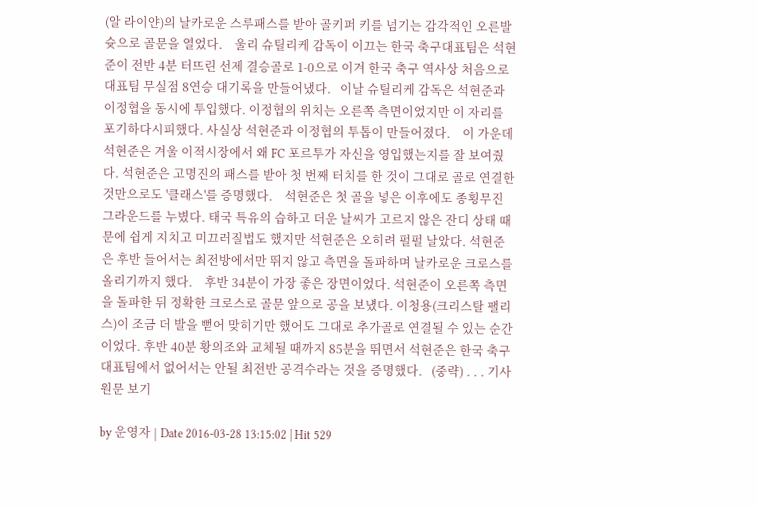(알 라이얀)의 날카로운 스루패스를 받아 골키퍼 키를 넘기는 감각적인 오른발 슛으로 골문을 열었다.    울리 슈틸리케 감독이 이끄는 한국 축구대표팀은 석현준이 전반 4분 터뜨린 선제 결승골로 1-0으로 이겨 한국 축구 역사상 처음으로 대표팀 무실점 8연승 대기록을 만들어냈다.   이날 슈틸리케 감독은 석현준과 이정협을 동시에 투입했다. 이정협의 위치는 오른쪽 측면이었지만 이 자리를 포기하다시피했다. 사실상 석현준과 이정협의 투톱이 만들어졌다.    이 가운데 석현준은 겨울 이적시장에서 왜 FC 포르투가 자신을 영입했는지를 잘 보여줬다. 석현준은 고명진의 패스를 받아 첫 번째 터치를 한 것이 그대로 골로 연결한 것만으로도 '클래스'를 증명했다.    석현준은 첫 골을 넣은 이후에도 종횡무진 그라운드를 누볐다. 태국 특유의 습하고 더운 날씨가 고르지 않은 잔디 상태 때문에 쉽게 지치고 미끄러질법도 했지만 석현준은 오히려 펄펄 날았다. 석현준은 후반 들어서는 최전방에서만 뛰지 않고 측면을 돌파하며 날카로운 크로스를 올리기까지 했다.    후반 34분이 가장 좋은 장면이었다. 석현준이 오른쪽 측면을 돌파한 뒤 정확한 크로스로 골문 앞으로 공을 보넀다. 이청용(크리스탈 팰리스)이 조금 더 발을 뻗어 맞히기만 했어도 그대로 추가골로 연결될 수 있는 순간이었다. 후반 40분 황의조와 교체될 때까지 85분을 뛰면서 석현준은 한국 축구대표팀에서 없어서는 안될 최전반 공격수라는 것을 증명했다.   (중략) . . . 기사 원문 보기

by 운영자 | Date 2016-03-28 13:15:02 | Hit 529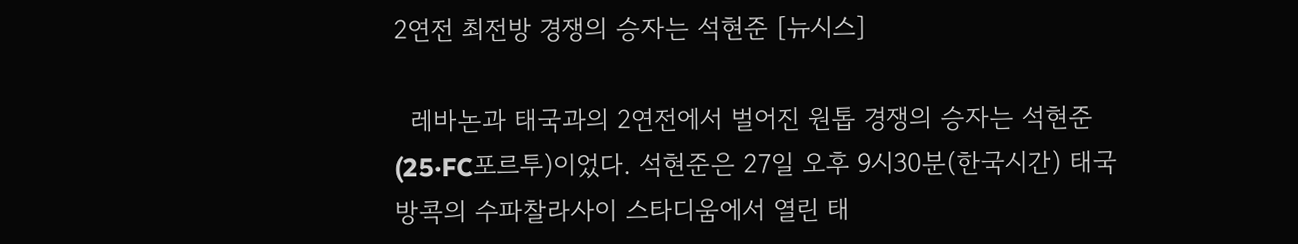2연전 최전방 경쟁의 승자는 석현준 [뉴시스]

  레바논과 태국과의 2연전에서 벌어진 원톱 경쟁의 승자는 석현준(25·FC포르투)이었다. 석현준은 27일 오후 9시30분(한국시간) 태국 방콕의 수파찰라사이 스타디움에서 열린 태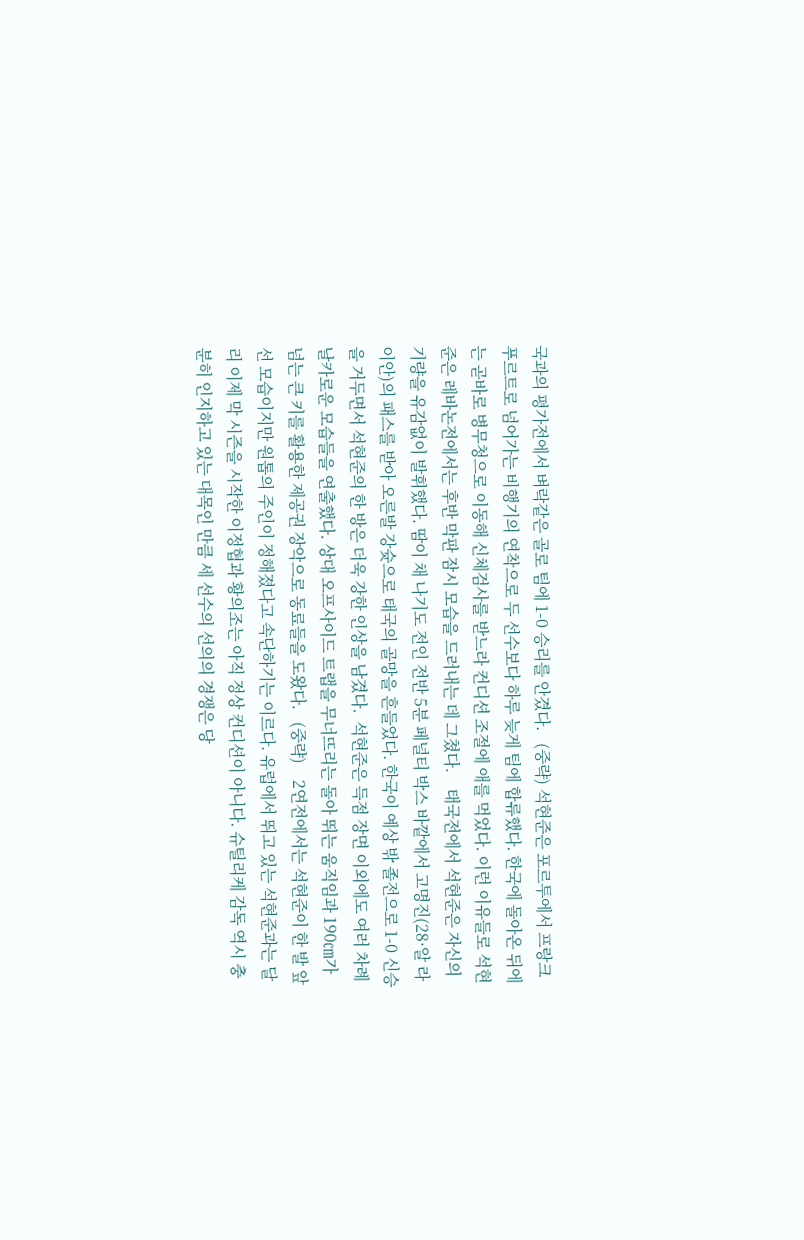국과의 평가전에서 벼락같은 골로 팀에 1-0 승리를 안겼다.   (중략) 석현준은 포르투에서 프랑크푸르트로 넘어가는 비행기의 연착으로 두 선수보다 하루 늦게 팀에 합류했다. 한국에 돌아온 뒤에는 곧바로 병무청으로 이동해 신체검사를 받느라 컨디션 조절에 애를 먹었다. 이런 이유들로 석현준은 레바논전에서는 후반 막판 잠시 모습을 드러내는 데 그쳤다.    태국전에서 석현준은 자신의 기량을 유감없이 발휘했다. 땀이 채 나기도 전인 전반 5분 페널티 박스 바깥에서 고명진(28·알 라이안)의 패스를 받아 오른발 강슛으로 태국의 골망을 흔들었다. 한국이 예상 밖 졸전으로 1-0 신승을 거두면서 석현준의 한 방은 더욱 강한 인상을 남겼다.  석현준은 득점 장면 이외에도 여러 차례 날카로운 모습들을 연출했다. 상대 오프사이드 트랩을 무너뜨리는 돌아 뛰는 움직임과 190㎝가 넘는 큰 키를 활용한 제공권 장악으로 동료들을 도왔다.   (중략)    2연전에서는 석현준이 한 발 앞선 모습이지만 원톱의 주인이 정해졌다고 속단하기는 이르다. 유럽에서 뛰고 있는 석현준과는 달리 이제 막 시즌을 시작한 이정협과 황의조는 아직 정상 컨디션이 아니다. 슈틸리케 감독 역시 충분히 인지하고 있는 대목인 만큼 세 선수의 선의의 경쟁은 당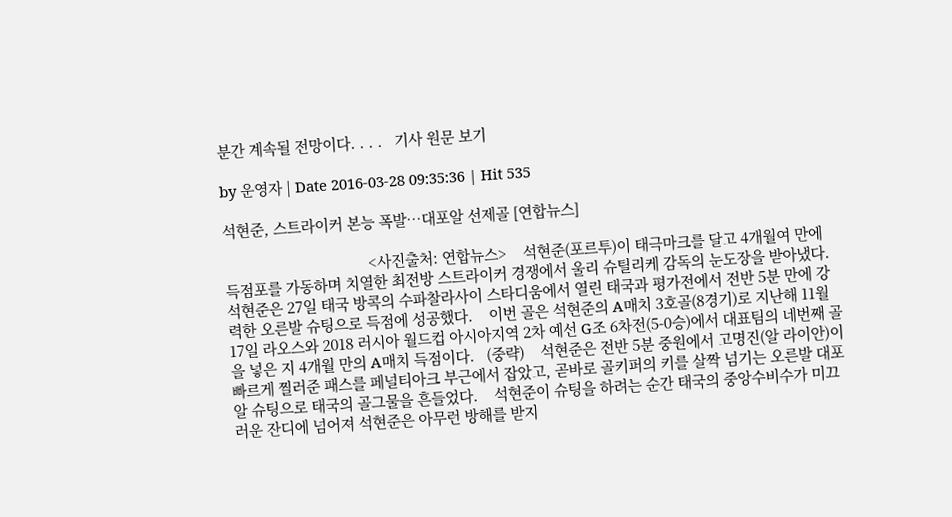분간 계속될 전망이다. . . .   기사 원문 보기

by 운영자 | Date 2016-03-28 09:35:36 | Hit 535

석현준, 스트라이커 본능 폭발…대포알 선제골 [연합뉴스]

                                    <사진출처: 연합뉴스>    석현준(포르투)이 태극마크를 달고 4개월여 만에 득점포를 가동하며 치열한 최전방 스트라이커 경쟁에서 울리 슈틸리케 감독의 눈도장을 받아냈다.    석현준은 27일 태국 방콕의 수파찰라사이 스타디움에서 열린 태국과 평가전에서 전반 5분 만에 강력한 오른발 슈팅으로 득점에 성공했다.    이번 골은 석현준의 A매치 3호골(8경기)로 지난해 11월 17일 라오스와 2018 러시아 월드컵 아시아지역 2차 예선 G조 6차전(5-0승)에서 대표팀의 네번째 골을 넣은 지 4개월 만의 A매치 득점이다.   (중략)    석현준은 전반 5분 중원에서 고명진(알 라이안)이 빠르게 찔러준 패스를 페널티아크 부근에서 잡았고, 곧바로 골키퍼의 키를 살짝 넘기는 오른발 대포알 슈팅으로 태국의 골그물을 흔들었다.    석현준이 슈팅을 하려는 순간 태국의 중앙수비수가 미끄러운 잔디에 넘어져 석현준은 아무런 방해를 받지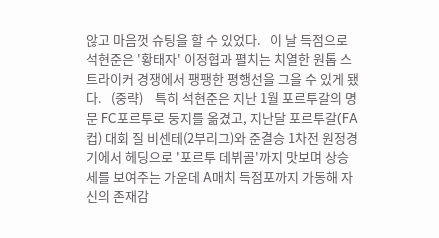않고 마음껏 슈팅을 할 수 있었다.   이 날 득점으로 석현준은 '황태자' 이정협과 펼치는 치열한 원톱 스트라이커 경쟁에서 팽팽한 평행선을 그을 수 있게 됐다.   (중략)    특히 석현준은 지난 1월 포르투갈의 명문 FC포르투로 둥지를 옮겼고, 지난달 포르투갈(FA컵) 대회 질 비센테(2부리그)와 준결승 1차전 원정경기에서 헤딩으로 '포르투 데뷔골'까지 맛보며 상승세를 보여주는 가운데 A매치 득점포까지 가동해 자신의 존재감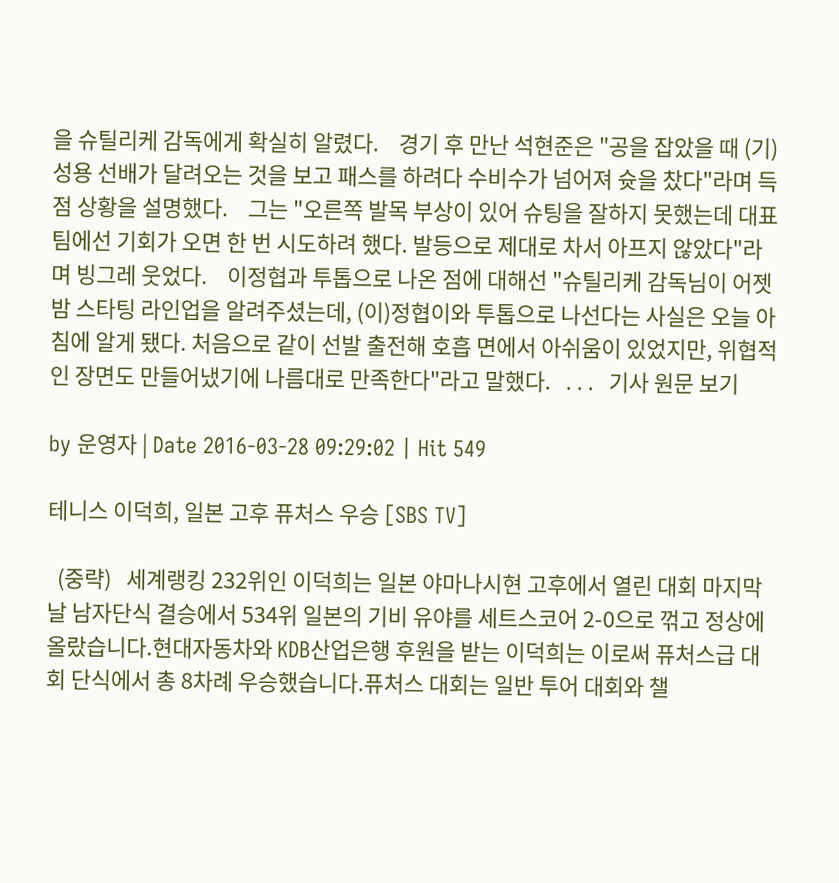을 슈틸리케 감독에게 확실히 알렸다.    경기 후 만난 석현준은 "공을 잡았을 때 (기)성용 선배가 달려오는 것을 보고 패스를 하려다 수비수가 넘어져 슛을 찼다"라며 득점 상황을 설명했다.    그는 "오른쪽 발목 부상이 있어 슈팅을 잘하지 못했는데 대표팀에선 기회가 오면 한 번 시도하려 했다. 발등으로 제대로 차서 아프지 않았다"라며 빙그레 웃었다.    이정협과 투톱으로 나온 점에 대해선 "슈틸리케 감독님이 어젯밤 스타팅 라인업을 알려주셨는데, (이)정협이와 투톱으로 나선다는 사실은 오늘 아침에 알게 됐다. 처음으로 같이 선발 출전해 호흡 면에서 아쉬움이 있었지만, 위협적인 장면도 만들어냈기에 나름대로 만족한다"라고 말했다.   . . .   기사 원문 보기

by 운영자 | Date 2016-03-28 09:29:02 | Hit 549

테니스 이덕희, 일본 고후 퓨처스 우승 [SBS TV]

  (중략)   세계랭킹 232위인 이덕희는 일본 야마나시현 고후에서 열린 대회 마지막 날 남자단식 결승에서 534위 일본의 기비 유야를 세트스코어 2-0으로 꺾고 정상에 올랐습니다.현대자동차와 KDB산업은행 후원을 받는 이덕희는 이로써 퓨처스급 대회 단식에서 총 8차례 우승했습니다.퓨처스 대회는 일반 투어 대회와 챌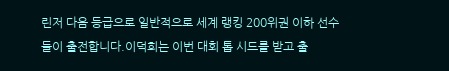린저 다음 등급으로 일반적으로 세계 랭킹 200위권 이하 선수들이 출전합니다.이덕희는 이번 대회 톱 시드를 받고 출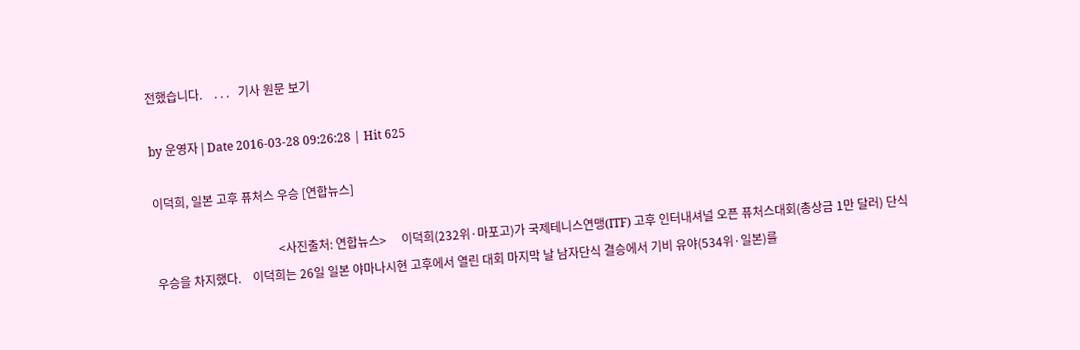전했습니다.    . . .   기사 원문 보기

by 운영자 | Date 2016-03-28 09:26:28 | Hit 625

이덕희, 일본 고후 퓨처스 우승 [연합뉴스]

                                         <사진출처: 연합뉴스>     이덕희(232위·마포고)가 국제테니스연맹(ITF) 고후 인터내셔널 오픈 퓨처스대회(총상금 1만 달러) 단식 우승을 차지했다.    이덕희는 26일 일본 야마나시현 고후에서 열린 대회 마지막 날 남자단식 결승에서 기비 유야(534위·일본)를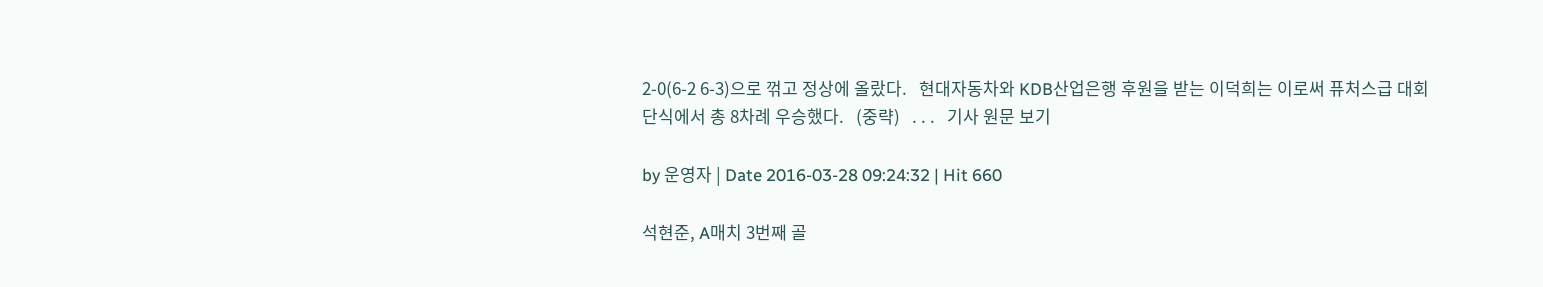2-0(6-2 6-3)으로 꺾고 정상에 올랐다.   현대자동차와 KDB산업은행 후원을 받는 이덕희는 이로써 퓨처스급 대회 단식에서 총 8차례 우승했다.   (중략)   . . .   기사 원문 보기

by 운영자 | Date 2016-03-28 09:24:32 | Hit 660

석현준, A매치 3번째 골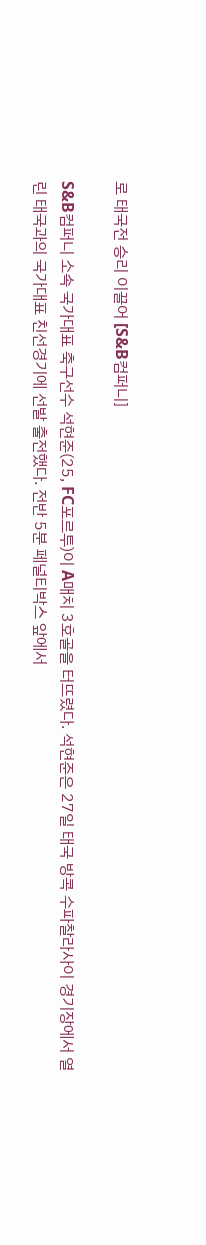로 태국전 승리 이끌어 [S&B컴퍼니]

S&B컴퍼니 소속 국가대표 축구선수 석현준(25, FC포르투)이 A매치 3호골을 터뜨렸다. 석현준은 27일 태국 방콕 수파찰라사이 경기장에서 열린 태국과의 국가대표 친선경기에 선발 출전했다. 전반 5분 페널티박스 앞에서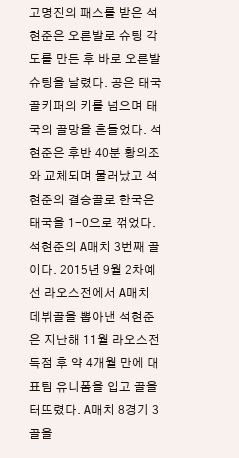고명진의 패스를 받은 석현준은 오른발로 슈팅 각도를 만든 후 바로 오른발 슈팅을 날렸다. 공은 태국 골키퍼의 키를 넘으며 태국의 골망을 흔들었다. 석현준은 후반 40분 황의조와 교체되며 물러났고 석현준의 결승골로 한국은 태국을 1-0으로 꺾었다. 석현준의 A매치 3번째 골이다. 2015년 9월 2차예선 라오스전에서 A매치 데뷔골을 뽑아낸 석현준은 지난해 11월 라오스전 득점 후 약 4개월 만에 대표팀 유니폼을 입고 골을 터뜨렸다. A매치 8경기 3골을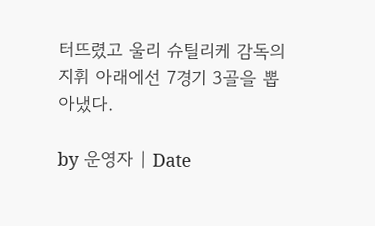터뜨렸고 울리 슈틸리케 감독의 지휘 아래에선 7경기 3골을 뽑아냈다.

by 운영자 | Date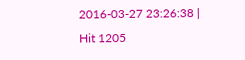2016-03-27 23:26:38 | Hit 1205